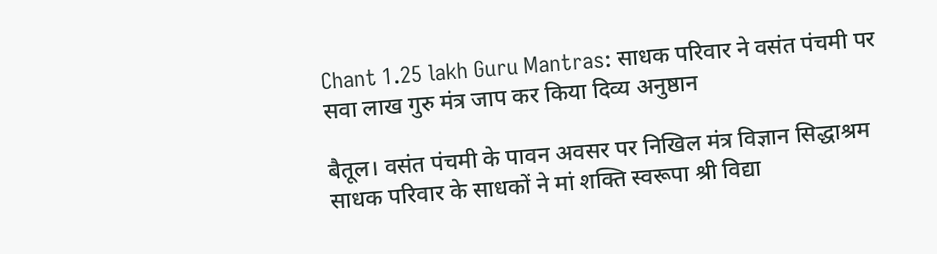Chant 1.25 lakh Guru Mantras: साधक परिवार ने वसंत पंचमी पर सवा लाख गुरु मंत्र जाप कर किया दिव्य अनुष्ठान

बैतूल। वसंत पंचमी के पावन अवसर पर निखिल मंत्र विज्ञान सिद्धाश्रम साधक परिवार के साधकों ने मां शक्ति स्वरूपा श्री विद्या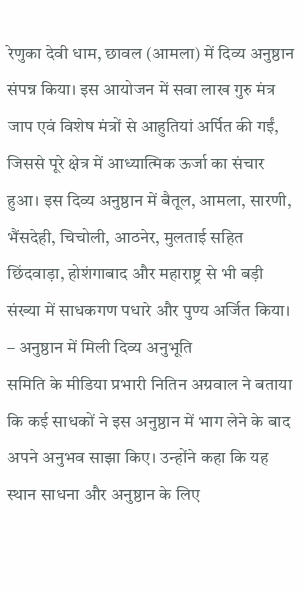रेणुका देवी धाम, छावल (आमला) में दिव्य अनुष्ठान संपन्न किया। इस आयोजन में सवा लाख गुरु मंत्र जाप एवं विशेष मंत्रों से आहुतियां अर्पित की गईं, जिससे पूरे क्षेत्र में आध्यात्मिक ऊर्जा का संचार हुआ। इस दिव्य अनुष्ठान में बैतूल, आमला, सारणी, भैंसदेही, चिचोली, आठनेर, मुलताई सहित छिंदवाड़ा, होशंगाबाद और महाराष्ट्र से भी बड़ी संख्या में साधकगण पधारे और पुण्य अर्जित किया।
– अनुष्ठान में मिली दिव्य अनुभूति
समिति के मीडिया प्रभारी नितिन अग्रवाल ने बताया कि कई साधकों ने इस अनुष्ठान में भाग लेने के बाद अपने अनुभव साझा किए। उन्होंने कहा कि यह स्थान साधना और अनुष्ठान के लिए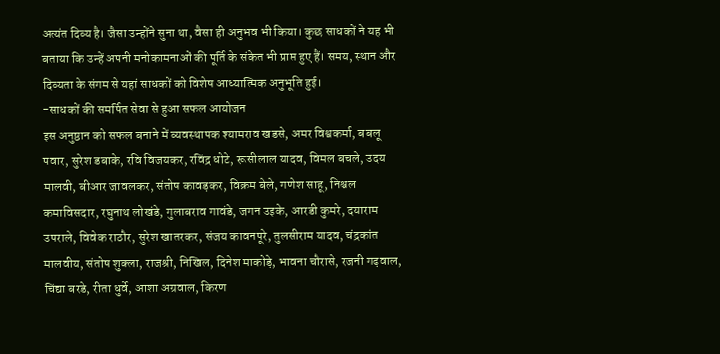अत्यंत दिव्य है। जैसा उन्होंने सुना था, वैसा ही अनुभव भी किया। कुछ साधकों ने यह भी बताया कि उन्हें अपनी मनोकामनाओं की पूर्ति के संकेत भी प्राप्त हुए हैं। समय, स्थान और दिव्यता के संगम से यहां साधकों को विशेष आध्यात्मिक अनुभूति हुई।
-साधकों की समर्पित सेवा से हुआ सफल आयोजन
इस अनुष्ठान को सफल बनाने में व्यवस्थापक श्यामराव खडसे, अमर विश्वकर्मा, बबलू पवार, सुरेश डबाके, रवि विजयकर, रविंद्र धोटे, रूसीलाल यादव, विमल बचले, उदय मालवी, बीआर जावलकर, संतोष कावड़कर, विक्रम बेले, गणेश साहू, निश्चल कमाविसदार, रघुनाथ लोखंडे, गुलाबराव गावंडे, जगन उइके, आरडी कुमरे, दयाराम उपराले, विवेक राठौर, सुरेश खातरकर, संजय कावनपूरे, तुलसीराम यादव, चंद्रकांत मालवीय, संतोष शुक्ला, राजश्री, निखिल, दिनेश माकोड़े, भावना चौरासे, रजनी गढ़वाल, चिंद्या बरडे, रीता धुर्वे, आशा अग्रवाल, किरण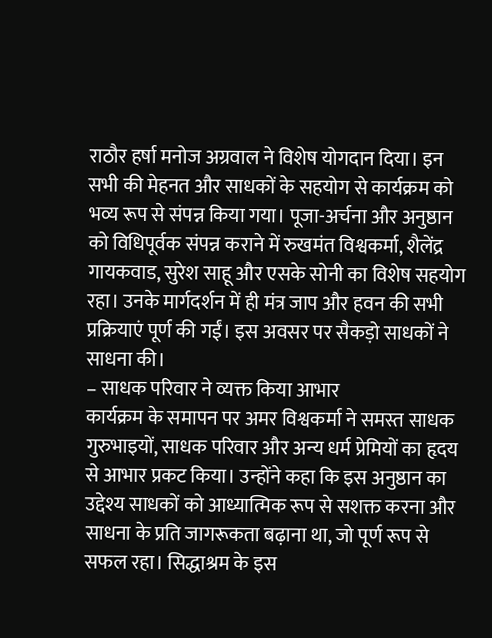राठौर हर्षा मनोज अग्रवाल ने विशेष योगदान दिया। इन सभी की मेहनत और साधकों के सहयोग से कार्यक्रम को भव्य रूप से संपन्न किया गया। पूजा-अर्चना और अनुष्ठान को विधिपूर्वक संपन्न कराने में रुखमंत विश्वकर्मा, शैलेंद्र गायकवाड, सुरेश साहू और एसके सोनी का विशेष सहयोग रहा। उनके मार्गदर्शन में ही मंत्र जाप और हवन की सभी प्रक्रियाएं पूर्ण की गईं। इस अवसर पर सैकड़ो साधकों ने साधना की।
– साधक परिवार ने व्यक्त किया आभार
कार्यक्रम के समापन पर अमर विश्वकर्मा ने समस्त साधक गुरुभाइयों, साधक परिवार और अन्य धर्म प्रेमियों का हृदय से आभार प्रकट किया। उन्होंने कहा कि इस अनुष्ठान का उद्देश्य साधकों को आध्यात्मिक रूप से सशक्त करना और साधना के प्रति जागरूकता बढ़ाना था, जो पूर्ण रूप से सफल रहा। सिद्धाश्रम के इस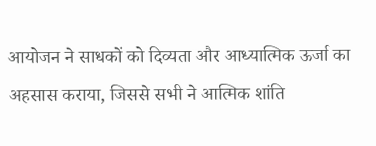आयोजन ने साधकों को दिव्यता और आध्यात्मिक ऊर्जा का अहसास कराया, जिससे सभी ने आत्मिक शांति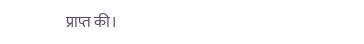प्राप्त की।